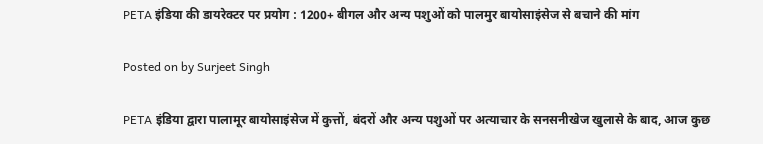PETA इंडिया की डायरेक्टर पर प्रयोग : 1200+ बीगल और अन्य पशुओं को पालमुर बायोसाइंसेज से बचाने की मांग

Posted on by Surjeet Singh

PETA इंडिया द्वारा पालामूर बायोसाइंसेज में कुत्तों, बंदरों और अन्य पशुओं पर अत्याचार के सनसनीखेज खुलासे के बाद, आज कुछ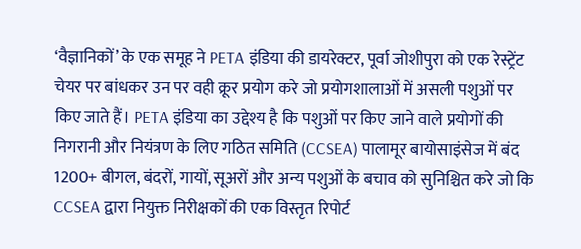‘वैज्ञानिकों’ के एक समूह ने PETA इंडिया की डायरेक्टर, पूर्वा जोशीपुरा को एक रेस्ट्रेंट चेयर पर बांधकर उन पर वही क्रूर प्रयोग करे जो प्रयोगशालाओं में असली पशुओं पर किए जाते हैं। PETA इंडिया का उद्देश्य है कि पशुओं पर किए जाने वाले प्रयोगों की निगरानी और नियंत्रण के लिए गठित समिति (CCSEA) पालामूर बायोसाइंसेज में बंद 1200+ बीगल, बंदरों, गायों, सूअरों और अन्य पशुओं के बचाव को सुनिश्चित करे जो कि CCSEA द्वारा नियुक्त निरीक्षकों की एक विस्तृत रिपोर्ट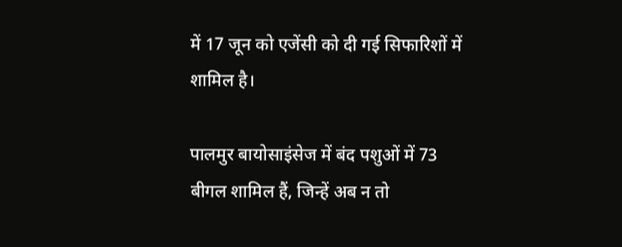में 17 जून को एजेंसी को दी गई सिफारिशों में शामिल है।

पालमुर बायोसाइंसेज में बंद पशुओं में 73 बीगल शामिल हैं, जिन्हें अब न तो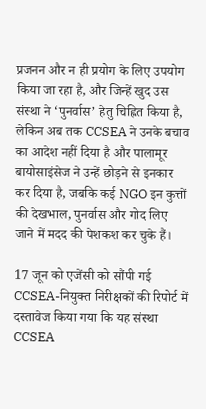प्रजनन और न ही प्रयोग के लिए उपयोग किया जा रहा है, और जिन्हें खुद उस संस्था ने ‘पुनर्वास’ हेतु चिह्नित किया है, लेकिन अब तक CCSEA ने उनके बचाव का आदेश नहीं दिया है और पालामूर बायोसाइंसेज ने उन्हें छोड़ने से इनकार कर दिया है, जबकि कई NGO इन कुत्तों की देखभाल, पुनर्वास और गोद लिए जाने में मदद की पेशकश कर चुके हैं।

17 जून को एजेंसी को सौंपी गई CCSEA-नियुक्त निरीक्षकों की रिपोर्ट में दस्तावेज किया गया कि यह संस्था CCSEA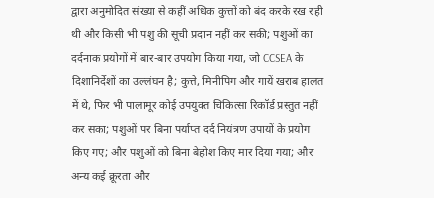द्वारा अनुमोदित संख्या से कहीं अधिक कुत्तों को बंद करके रख रही थी और किसी भी पशु की सूची प्रदान नहीं कर सकी; पशुओं का दर्दनाक प्रयोगों में बार-बार उपयोग किया गया, जो CCSEA के दिशानिर्देशों का उल्लंघन है; कुत्ते, मिनीपिग और गायें खराब हालत में थे, फिर भी पालामूर कोई उपयुक्त चिकित्सा रिकॉर्ड प्रस्तुत नहीं कर सका; पशुओं पर बिना पर्याप्त दर्द नियंत्रण उपायों के प्रयोग किए गए; और पशुओं को बिना बेहोश किए मार दिया गया; और अन्य कई क्रूरता और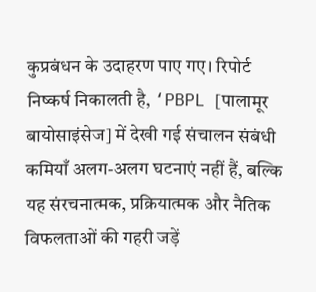कुप्रबंधन के उदाहरण पाए गए। रिपोर्ट निष्कर्ष निकालती है, ‘PBPL [पालामूर बायोसाइंसेज] में देखी गई संचालन संबंधी कमियाँ अलग-अलग घटनाएं नहीं हैं, बल्कि यह संरचनात्मक, प्रक्रियात्मक और नैतिक विफलताओं की गहरी जड़ें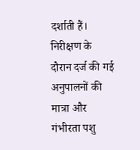दर्शाती हैं। निरीक्षण के दौरान दर्ज की गई अनुपालनों की मात्रा और गंभीरता पशु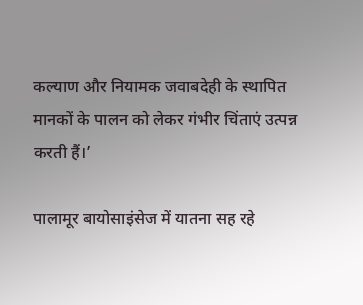कल्याण और नियामक जवाबदेही के स्थापित मानकों के पालन को लेकर गंभीर चिंताएं उत्पन्न करती हैं।’

पालामूर बायोसाइंसेज में यातना सह रहे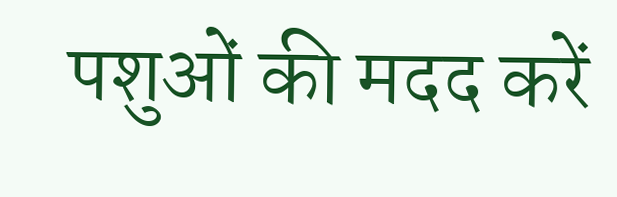पशुओं की मदद करें